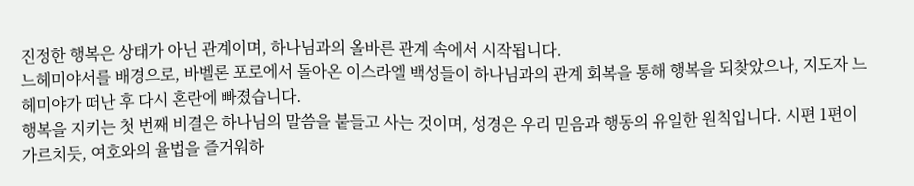진정한 행복은 상태가 아닌 관계이며, 하나님과의 올바른 관계 속에서 시작됩니다.
느헤미야서를 배경으로, 바벨론 포로에서 돌아온 이스라엘 백성들이 하나님과의 관계 회복을 통해 행복을 되찾았으나, 지도자 느헤미야가 떠난 후 다시 혼란에 빠졌습니다.
행복을 지키는 첫 번째 비결은 하나님의 말씀을 붙들고 사는 것이며, 성경은 우리 믿음과 행동의 유일한 원칙입니다. 시편 1편이 가르치듯, 여호와의 율법을 즐거워하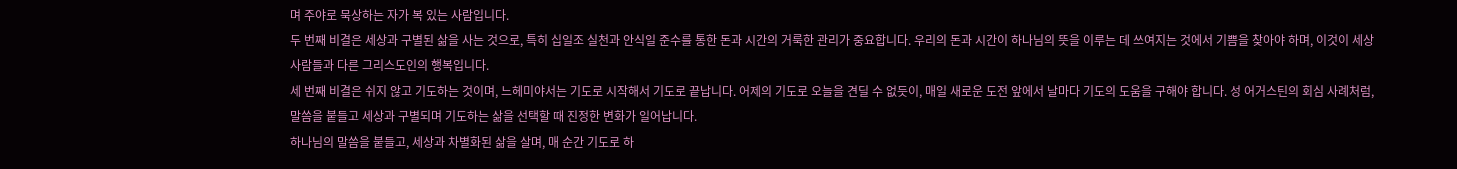며 주야로 묵상하는 자가 복 있는 사람입니다.
두 번째 비결은 세상과 구별된 삶을 사는 것으로, 특히 십일조 실천과 안식일 준수를 통한 돈과 시간의 거룩한 관리가 중요합니다. 우리의 돈과 시간이 하나님의 뜻을 이루는 데 쓰여지는 것에서 기쁨을 찾아야 하며, 이것이 세상 사람들과 다른 그리스도인의 행복입니다.
세 번째 비결은 쉬지 않고 기도하는 것이며, 느헤미야서는 기도로 시작해서 기도로 끝납니다. 어제의 기도로 오늘을 견딜 수 없듯이, 매일 새로운 도전 앞에서 날마다 기도의 도움을 구해야 합니다. 성 어거스틴의 회심 사례처럼, 말씀을 붙들고 세상과 구별되며 기도하는 삶을 선택할 때 진정한 변화가 일어납니다.
하나님의 말씀을 붙들고, 세상과 차별화된 삶을 살며, 매 순간 기도로 하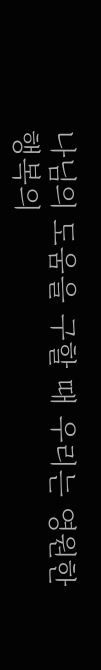나님의 도움을 구할 때 우리는 영원한 행복의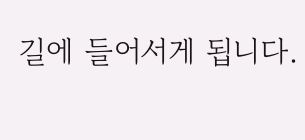길에 들어서게 됩니다.